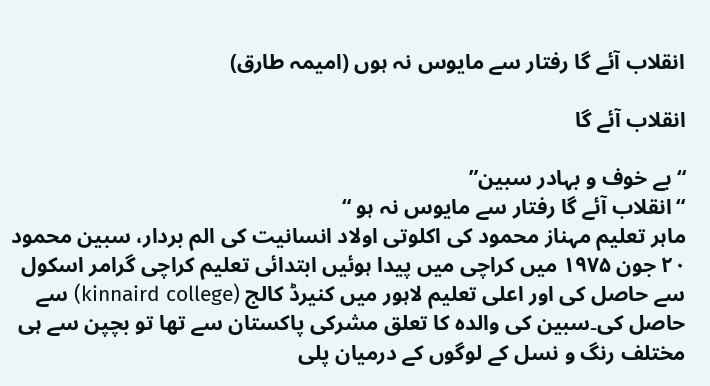انقلاب آئے گا رفتار سے مایوس نہ ہوں (امیمہ طارق)

انقلاب آئے گا

“بے خوف و بہادر سبین”
“انقلاب آئے گا رفتار سے مایوس نہ ہو “
ماہر تعلیم مہناز محمود کی اکلوتی اولاد انسانیت کی الم بردار، سبین محمود ۲۰ جون ۱۹۷۵ میں کراچی میں پیدا ہوئیں ابتدائی تعلیم کراچی گرامر اسکول سے حاصل کی اور اعلی تعلیم لاہور میں کنیرڈ کالج (kinnaird college) سے حاصل کی۔سبین کی والدہ کا تعلق مشرکی پاکستان سے تھا تو بچپن سے ہی مختلف رنگ و نسل کے لوگوں کے درمیان پلی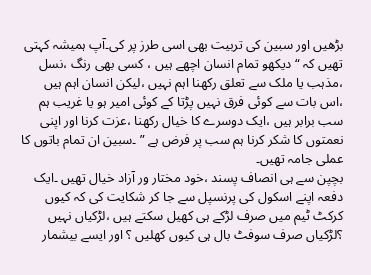بڑھیں اور سبین کی تربیت بھی اسی طرز پر کی۔آپ ہمیشہ کہتی تھیں کہ “دیکھو تمام انسان اچھے ہیں ، کسی بھی رنگ ،نسل ،مذہب یا ملک سے تعلق رکھنا اہم نہیں ،لیکن انسان اہم ہیں ،اس بات سے کوئی فرق نہیں پڑتا کے کوئی امیر ہو یا غریب ہم سب برابر ہیں ،ایک دوسرے کا خیال رکھنا ،عزت کرنا اور اپنی نعمتوں کا شکر کرنا ہم سب پر فرض ہے ” ۔سبین ان تمام باتوں کا عملی جامہ تھیں۔
بچپن سے ہی انصاف پسند ،خود مختار ور آزاد خیال تھیں ۔ایک دفعہ اپنے اسکول کی پرنسپل سے جا کر شکایت کی کہ کیوں کرکٹ ٹیم میں صرف لڑکے ہی کھیل سکتے ہیں ،لڑکیاں نہیں ؟لڑکیاں صرف سوفٹ بال ہی کیوں کھلیں ؟ اور ایسے بیشمار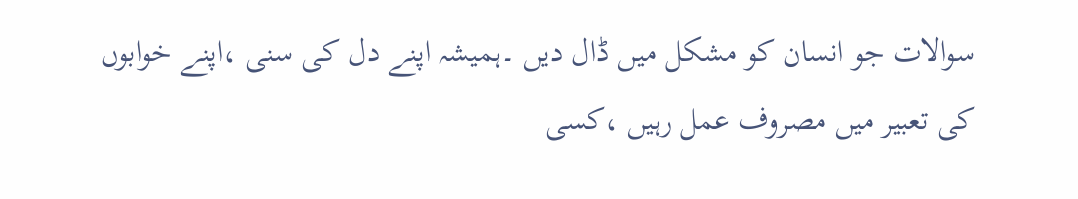سوالات جو انسان کو مشکل میں ڈال دیں ۔ہمیشہ اپنے دل کی سنی ،اپنے خوابوں کی تعبیر میں مصروف عمل رہیں ،کسی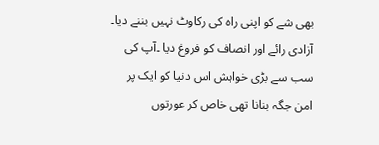بھی شے کو اپنی راہ کی رکاوٹ نہیں بننے دیا۔
آزادی رائے اور انصاف کو فروغ دیا ۔آپ کی سب سے بڑی خواہش اس دنیا کو ایک پر امن جگہ بنانا تھی خاص کر عورتوں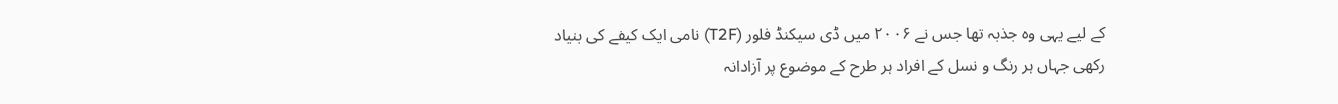کے لیے یہی وہ جذبہ تھا جس نے ۲۰۰۶ میں ڈی سیکنڈ فلور (T2F) نامی ایک کیفے کی بنیاد رکھی جہاں ہر رنگ و نسل کے افراد ہر طرح کے موضوع پر آزادانہ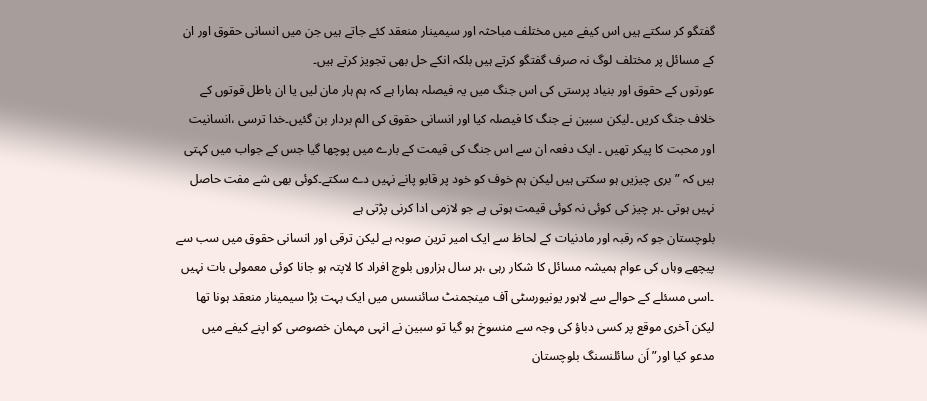گفتگو کر سکتے ہیں اس کیفے میں مختلف مباحثہ اور سیمینار منعقد کئے جاتے ہیں جن میں انسانی حقوق اور ان کے مسائل پر مختلف لوگ نہ صرف گفتگو کرتے ہیں بلکہ انکے حل بھی تجویز کرتے ہیں۔
عورتوں کے حقوق اور بنیاد پرستی کی اس جنگ میں یہ فیصلہ ہمارا ہے کہ ہم ہار مان لیں یا ان باطل قوتوں کے خلاف جنگ کریں ۔لیکن سبین نے جنگ کا فیصلہ کیا اور انسانی حقوق کی الم بردار بن گئیں۔خدا ترسی ،انسانیت اور محبت کا پیکر تھیں ۔ ایک دفعہ ان سے اس جنگ کی قیمت کے بارے میں پوچھا گیا جس کے جواب میں کہتی ہیں کہ ” بری چیزیں ہو سکتی ہیں لیکن ہم خوف کو خود پر قابو پانے نہیں دے سکتے۔کوئی بھی شے مفت حاصل نہیں ہوتی ۔ہر چیز کی کوئی نہ کوئی قیمت ہوتی ہے جو لازمی ادا کرنی پڑتی ہے
بلوچستان جو کہ رقبہ اور مادنیات کے لحاظ سے ایک امیر ترین صوبہ ہے لیکن ترقی اور انسانی حقوق میں سب سے پیچھے وہاں کی عوام ہمیشہ مسائل کا شکار رہی ،ہر سال ہزاروں بلوچ افراد کا لاپتہ ہو جانا کوئی معمولی بات نہیں ۔اسی مسئلے کے حوالے سے لاہور یونیورسٹی آف مینجمنٹ سائنسس میں ایک بہت بڑا سیمینار منعقد ہونا تھا لیکن آخری موقع پر کسی دباؤ کی وجہ سے منسوخ ہو گیا تو سبین نے انہی مہمان خصوصی کو اپنے کیفے میں مدعو کیا اور” اَن سائلنسنگ بلوچستان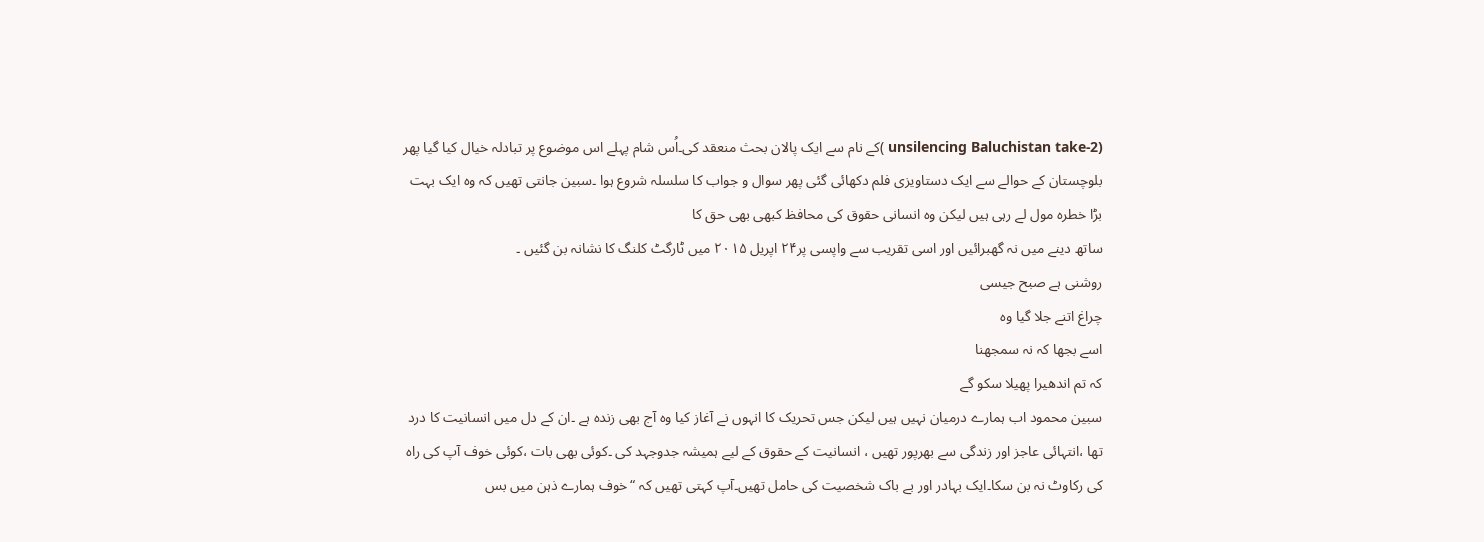(unsilencing Baluchistan take-2 )کے نام سے ایک پالان بحث منعقد کی۔اُس شام پہلے اس موضوع پر تبادلہ خیال کیا گیا پھر بلوچستان کے حوالے سے ایک دستاویزی فلم دکھائی گئی پھر سوال و جواب کا سلسلہ شروع ہوا ۔سبین جانتی تھیں کہ وہ ایک بہت بڑا خطرہ مول لے رہی ہیں لیکن وہ انسانی حقوق کی محافظ کبھی بھی حق کا
ساتھ دینے میں نہ گھبرائیں اور اسی تقریب سے واپسی پر۲۴ اپریل ۲۰۱۵ میں ٹارگٹ کلنگ کا نشانہ بن گئیں ۔
روشنی ہے صبح جیسی
چراغ اتنے جلا گیا وہ
اسے بجھا کہ نہ سمجھنا
کہ تم اندھیرا پھیلا سکو گے
سبین محمود اب ہمارے درمیان نہیں ہیں لیکن جس تحریک کا انہوں نے آغاز کیا وہ آج بھی زندہ ہے ۔ان کے دل میں انسانیت کا درد تھا ،انتہائی عاجز اور زندگی سے بھرپور تھیں ، انسانیت کے حقوق کے لیے ہمیشہ جدوجہد کی ۔کوئی بھی بات ،کوئی خوف آپ کی راہ کی رکاوٹ نہ بن سکا۔ایک بہادر اور بے باک شخصیت کی حامل تھیں۔آپ کہتی تھیں کہ “خوف ہمارے ذہن میں بس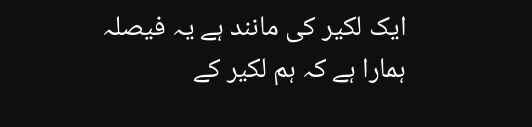ایک لکیر کی مانند ہے یہ فیصلہ ہمارا ہے کہ ہم لکیر کے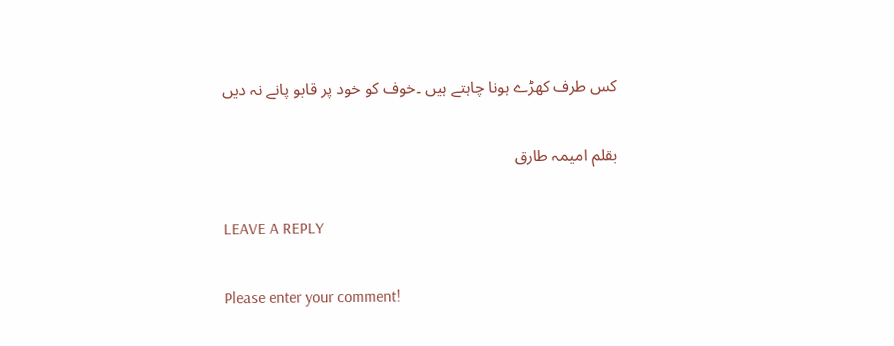کس طرف کھڑے ہونا چاہتے ہیں ۔خوف کو خود پر قابو پانے نہ دیں

بقلم امیمہ طارق

LEAVE A REPLY

Please enter your comment!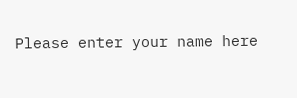Please enter your name here